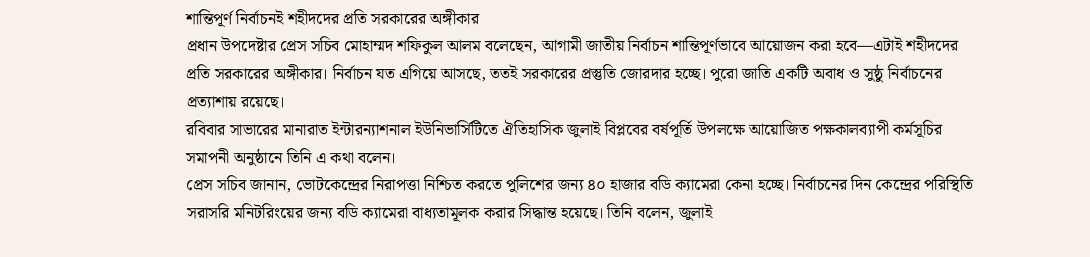শান্তিপূর্ণ নির্বাচনই শহীদদের প্রতি সরকারের অঙ্গীকার
প্রধান উপদেষ্টার প্রেস সচিব মোহাম্মদ শফিকুল আলম বলেছেন, আগামী জাতীয় নির্বাচন শান্তিপূর্ণভাবে আয়োজন করা হবে—এটাই শহীদদের প্রতি সরকারের অঙ্গীকার। নির্বাচন যত এগিয়ে আসছে, ততই সরকারের প্রস্তুতি জোরদার হচ্ছে। পুরো জাতি একটি অবাধ ও সুষ্ঠু নির্বাচনের প্রত্যাশায় রয়েছে।
রবিবার সাভারের মানারাত ইন্টারন্যাশনাল ইউনিভার্সিটিতে ঐতিহাসিক জুলাই বিপ্লবের বর্ষপূর্তি উপলক্ষে আয়োজিত পক্ষকালব্যাপী কর্মসূচির সমাপনী অনুষ্ঠানে তিনি এ কথা বলেন।
প্রেস সচিব জানান, ভোটকেন্দ্রের নিরাপত্তা নিশ্চিত করতে পুলিশের জন্য ৪০ হাজার বডি ক্যামেরা কেনা হচ্ছে। নির্বাচনের দিন কেন্দ্রের পরিস্থিতি সরাসরি মনিটরিংয়ের জন্য বডি ক্যামেরা বাধ্যতামূলক করার সিদ্ধান্ত হয়েছে। তিনি বলেন, জুলাই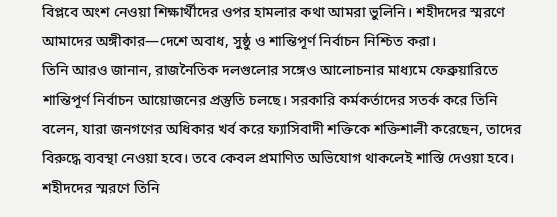বিপ্লবে অংশ নেওয়া শিক্ষার্থীদের ওপর হামলার কথা আমরা ভুলিনি। শহীদদের স্মরণে আমাদের অঙ্গীকার—দেশে অবাধ, সুষ্ঠু ও শান্তিপূর্ণ নির্বাচন নিশ্চিত করা।
তিনি আরও জানান, রাজনৈতিক দলগুলোর সঙ্গেও আলোচনার মাধ্যমে ফেব্রুয়ারিতে শান্তিপূর্ণ নির্বাচন আয়োজনের প্রস্তুতি চলছে। সরকারি কর্মকর্তাদের সতর্ক করে তিনি বলেন, যারা জনগণের অধিকার খর্ব করে ফ্যাসিবাদী শক্তিকে শক্তিশালী করেছেন, তাদের বিরুদ্ধে ব্যবস্থা নেওয়া হবে। তবে কেবল প্রমাণিত অভিযোগ থাকলেই শাস্তি দেওয়া হবে।
শহীদদের স্মরণে তিনি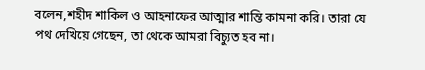বলেন,শহীদ শাকিল ও আহনাফের আত্মার শান্তি কামনা করি। তারা যে পথ দেখিয়ে গেছেন, তা থেকে আমরা বিচ্যুত হব না।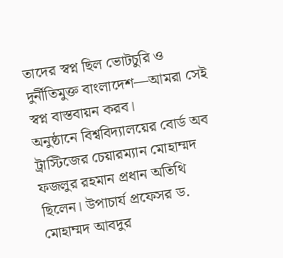তাদের স্বপ্ন ছিল ভোটচুরি ও দুর্নীতিমুক্ত বাংলাদেশ—আমরা সেই স্বপ্ন বাস্তবায়ন করব।
অনুষ্ঠানে বিশ্ববিদ্যালয়ের বোর্ড অব ট্রাস্টিজের চেয়ারম্যান মোহাম্মদ ফজলুর রহমান প্রধান অতিথি ছিলেন। উপাচার্য প্রফেসর ড. মোহাম্মদ আবদুর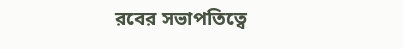রবের সভাপতিত্বে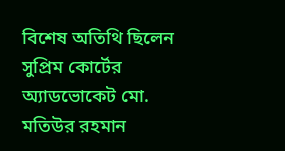বিশেষ অতিথি ছিলেন সুপ্রিম কোর্টের অ্যাডভোকেট মো. মতিউর রহমান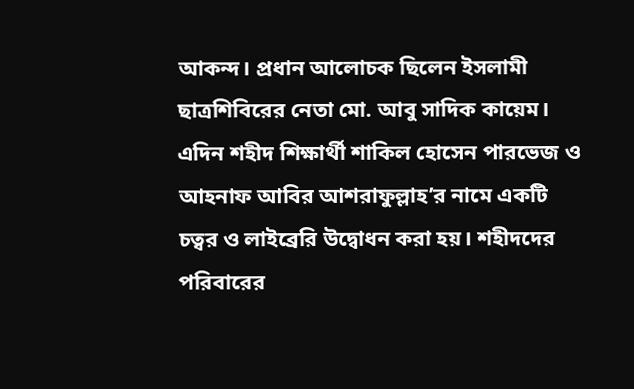আকন্দ। প্রধান আলোচক ছিলেন ইসলামী ছাত্রশিবিরের নেতা মো. আবু সাদিক কায়েম। এদিন শহীদ শিক্ষার্থী শাকিল হোসেন পারভেজ ও আহনাফ আবির আশরাফুল্লাহ’র নামে একটি চত্বর ও লাইব্রেরি উদ্বোধন করা হয়। শহীদদের পরিবারের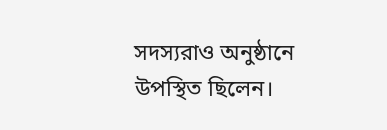সদস্যরাও অনুষ্ঠানে উপস্থিত ছিলেন।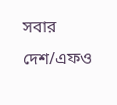সবার দেশ/এফও